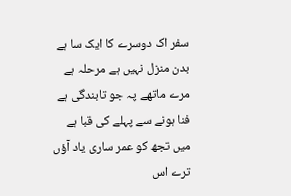سفر اک دوسرے کا ایک سا ہے
بدن منزل نہیں ہے مرحلہ ہے
مرے ماتھے پہ جو تابندگی ہے
فنا ہونے سے پہلے کی قبا ہے
میں تجھ کو عمر ساری یاد آؤں
ترے اس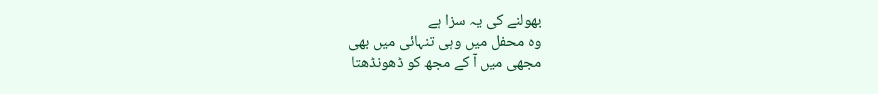بھولنے کی یہ سزا ہے
وہ محفل میں وہی تنہائی میں بھی
مجھی میں آ کے مجھ کو ڈھونڈھتا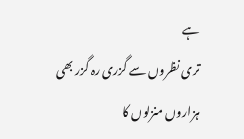ہے
تری نظروں سے گزری رہ گزر بھی
ہزاروں منزلوں کا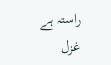راستہ ہے
غزل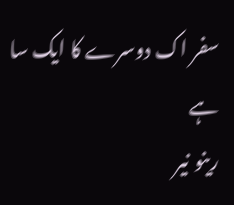سفر اک دوسرے کا ایک سا ہے
رینو نیر